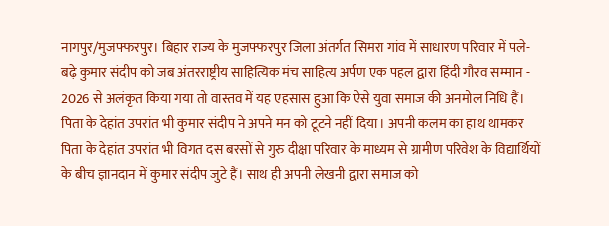नागपुर/मुजफ्फरपुर। बिहार राज्य के मुजफ्फरपुर जिला अंतर्गत सिमरा गांव में साधारण परिवार में पले- बढ़े कुमार संदीप को जब अंतरराष्ट्रीय साहित्यिक मंच साहित्य अर्पण एक पहल द्वारा हिंदी गौरव सम्मान - 2026 से अलंकृत किया गया तो वास्तव में यह एहसास हुआ कि ऐसे युवा समाज की अनमोल निधि हैं। पिता के देहांत उपरांत भी कुमार संदीप ने अपने मन को टूटने नहीं दिया। अपनी कलम का हाथ थामकर पिता के देहांत उपरांत भी विगत दस बरसों से गुरु दीक्षा परिवार के माध्यम से ग्रामीण परिवेश के विद्यार्थियों के बीच ज्ञानदान में कुमार संदीप जुटे हैं। साथ ही अपनी लेखनी द्वारा समाज को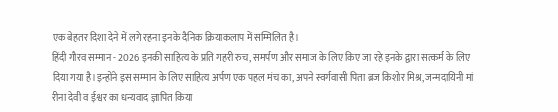एक बेहतर दिशा देने में लगे रहना इनके दैनिक क्रियाकलाप में सम्मिलित है।
हिंदी गौरव सम्मान - 2026 इनकी साहित्य के प्रति गहरी रुच, समर्पण और समाज के लिए किए जा रहे इनके द्वारा सत्कर्म के लिए दिया गया है।इन्होंने इस सम्मान के लिए साहित्य अर्पण एक पहल मंच का, अपने स्वर्गवासी पिता ब्रज किशोर मिश्र, जन्मदायिनी मां रीना देवी व ईश्वर का धन्यवाद ज्ञापित किया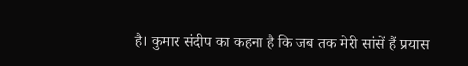है। कुमार संदीप का कहना है कि जब तक मेरी सांसें हैं प्रयास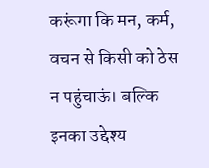करूंगा कि मन, कर्म, वचन से किसी को ठेस न पहुंचाऊं। बल्कि इनका उद्देश्य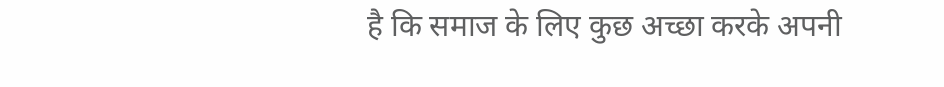है कि समाज के लिए कुछ अच्छा करके अपनी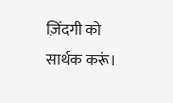ज़िंदगी को सार्थक करूं।